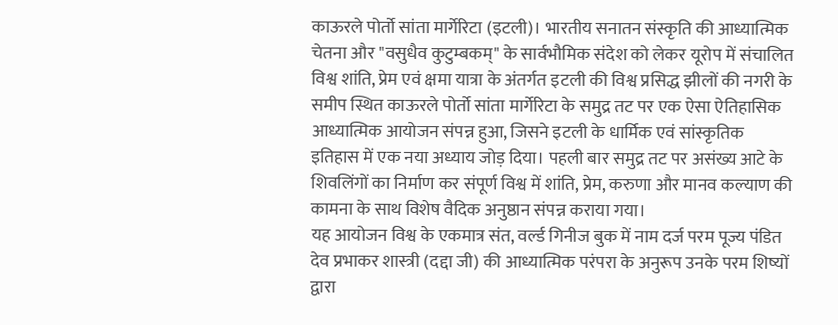काऊरले पोर्तो सांता मार्गेरिटा (इटली)। भारतीय सनातन संस्कृति की आध्यात्मिक चेतना और "वसुधैव कुटुम्बकम्" के सार्वभौमिक संदेश को लेकर यूरोप में संचालित विश्व शांति, प्रेम एवं क्षमा यात्रा के अंतर्गत इटली की विश्व प्रसिद्ध झीलों की नगरी के समीप स्थित काऊरले पोर्तो सांता मार्गेरिटा के समुद्र तट पर एक ऐसा ऐतिहासिक आध्यात्मिक आयोजन संपन्न हुआ, जिसने इटली के धार्मिक एवं सांस्कृतिक इतिहास में एक नया अध्याय जोड़ दिया। पहली बार समुद्र तट पर असंख्य आटे के शिवलिंगों का निर्माण कर संपूर्ण विश्व में शांति, प्रेम, करुणा और मानव कल्याण की कामना के साथ विशेष वैदिक अनुष्ठान संपन्न कराया गया।
यह आयोजन विश्व के एकमात्र संत, वर्ल्ड गिनीज बुक में नाम दर्ज परम पूज्य पंडित देव प्रभाकर शास्त्री (दद्दा जी) की आध्यात्मिक परंपरा के अनुरूप उनके परम शिष्यों द्वारा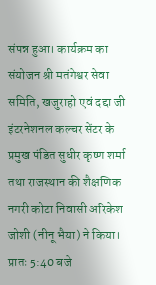संपन्न हुआ। कार्यक्रम का संयोजन श्री मतंगेश्वर सेवा समिति, खजुराहो एवं दद्दा जी इंटरनेशनल कल्चर सेंटर के प्रमुख पंडित सुधीर कृष्ण शर्मा तथा राजस्थान की शैक्षणिक नगरी कोटा निवासी अरिकेश जोशी (नीनू भैया) ने किया। प्रातः 5:40 बजे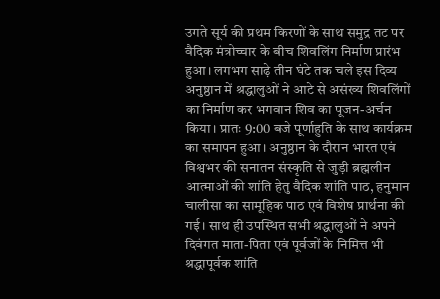उगते सूर्य की प्रथम किरणों के साथ समुद्र तट पर वैदिक मंत्रोच्चार के बीच शिवलिंग निर्माण प्रारंभ हुआ। लगभग साढ़े तीन घंटे तक चले इस दिव्य अनुष्ठान में श्रद्धालुओं ने आटे से असंख्य शिवलिंगों का निर्माण कर भगवान शिव का पूजन-अर्चन किया। प्रातः 9:00 बजे पूर्णाहुति के साथ कार्यक्रम का समापन हुआ। अनुष्ठान के दौरान भारत एवं विश्वभर की सनातन संस्कृति से जुड़ी ब्रह्मलीन आत्माओं की शांति हेतु वैदिक शांति पाठ, हनुमान चालीसा का सामूहिक पाठ एवं विशेष प्रार्थना की गई। साथ ही उपस्थित सभी श्रद्धालुओं ने अपने दिवंगत माता-पिता एवं पूर्वजों के निमित्त भी श्रद्धापूर्वक शांति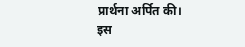प्रार्थना अर्पित की।
इस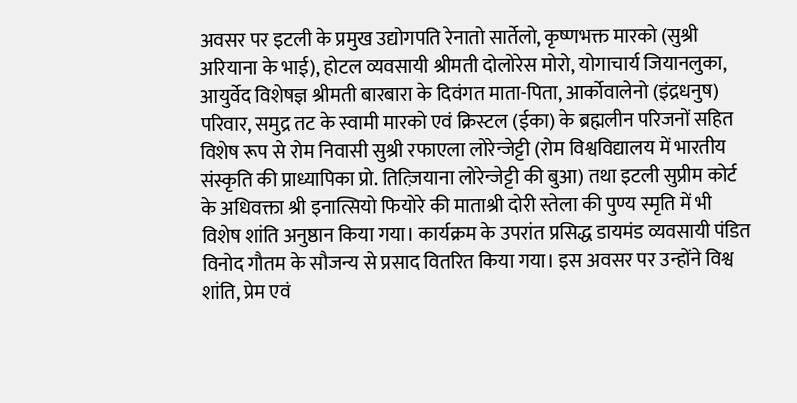अवसर पर इटली के प्रमुख उद्योगपति रेनातो सार्तेलो, कृष्णभक्त मारको (सुश्री अरियाना के भाई), होटल व्यवसायी श्रीमती दोलोरेस मोरो, योगाचार्य जियानलुका, आयुर्वेद विशेषज्ञ श्रीमती बारबारा के दिवंगत माता-पिता, आर्कोवालेनो (इंद्रधनुष) परिवार, समुद्र तट के स्वामी मारको एवं क्रिस्टल (ईका) के ब्रह्मलीन परिजनों सहित विशेष रूप से रोम निवासी सुश्री रफाएला लोरेन्जेट्टी (रोम विश्वविद्यालय में भारतीय संस्कृति की प्राध्यापिका प्रो. तित्ज़ियाना लोरेन्जेट्टी की बुआ) तथा इटली सुप्रीम कोर्ट के अधिवक्ता श्री इनात्सियो फियोरे की माताश्री दोरी स्तेला की पुण्य स्मृति में भी विशेष शांति अनुष्ठान किया गया। कार्यक्रम के उपरांत प्रसिद्ध डायमंड व्यवसायी पंडित विनोद गौतम के सौजन्य से प्रसाद वितरित किया गया। इस अवसर पर उन्होंने विश्व शांति, प्रेम एवं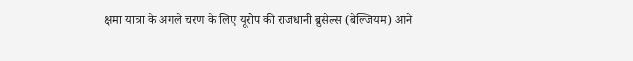क्षमा यात्रा के अगले चरण के लिए यूरोप की राजधानी ब्रुसेल्स (बेल्जियम) आने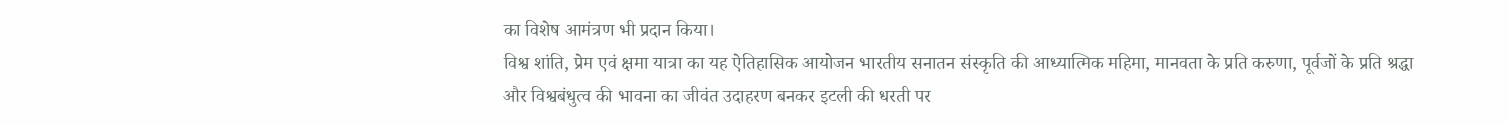का विशेष आमंत्रण भी प्रदान किया।
विश्व शांति, प्रेम एवं क्षमा यात्रा का यह ऐतिहासिक आयोजन भारतीय सनातन संस्कृति की आध्यात्मिक महिमा, मानवता के प्रति करुणा, पूर्वजों के प्रति श्रद्धा और विश्वबंधुत्व की भावना का जीवंत उदाहरण बनकर इटली की धरती पर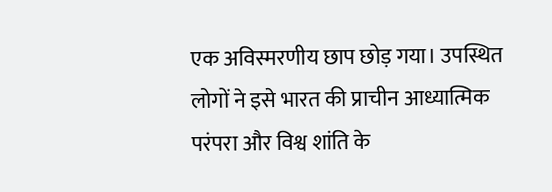एक अविस्मरणीय छाप छोड़ गया। उपस्थित लोगों ने इसे भारत की प्राचीन आध्यात्मिक परंपरा और विश्व शांति के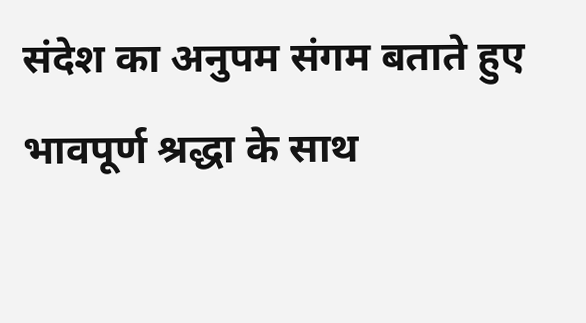संदेश का अनुपम संगम बताते हुए भावपूर्ण श्रद्धा के साथ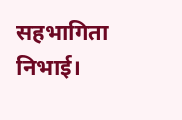सहभागिता निभाई।